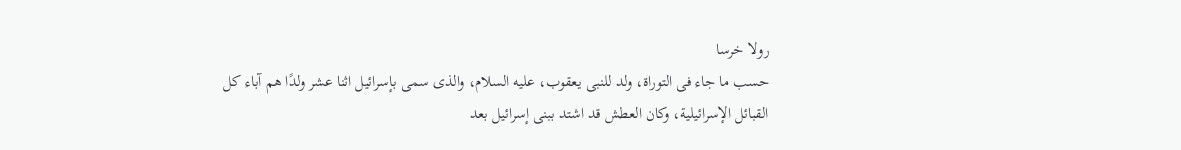رولا خرسا
حسب ما جاء فى التوراة، ولد للنبى يعقوب، عليه السلام، والذى سمى بإسرائيل اثنا عشر ولدًا هم آباء كل القبائل الإسرائيلية، وكان العطش قد اشتد ببنى إسرائيل بعد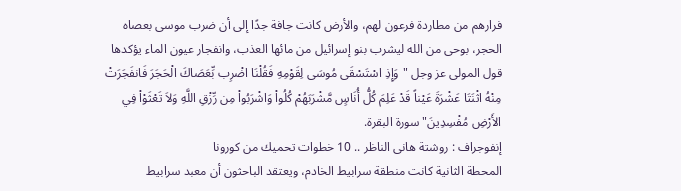فرارهم من مطاردة فرعون لهم، والأرض كانت جافة جدًا إلى أن ضرب موسى بعصاه الحجر، بوحى من الله ليشرب بنو إسرائيل من مائها العذب، وانفجار عيون الماء يؤكدها قول المولى عز وجل "وَإِذِ اسْتَسْقَى مُوسَى لِقَوْمِهِ فَقُلْنَا اضْرِب بِّعَصَاكَ الْحَجَرَ فَانفَجَرَتْ مِنْهُ اثْنَتَا عَشْرَةَ عَيْناً قَدْ عَلِمَ كُلُّ أُنَاسٍ مَّشْرَبَهُمْ كُلُواْ وَاشْرَبُواْ مِن رِّزْقِ اللَّهِ وَلاَ تَعْثَوْاْ فِي الأَرْضِ مُفْسِدِينَ" سورة البقرة.
إنفوجراف : روشتة هانى الناظر .. 10 خطوات تحميك من كورونا
المحطة الثانية كانت منطقة سرابيط الخادم، ويعتقد الباحثون أن معبد سرابيط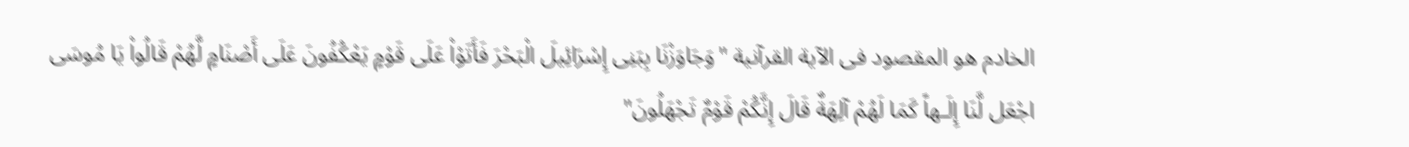الخادم هو المقصود فى الآية القرآنية "وَجَاوَزْنَا بِبَنِى إِسْرَائِيلَ الْبَحْرَ فَأَتَوْاْ عَلَى قَوْمٍ يَعْكُفُونَ عَلَى أَصْنَامٍ لَّهُمْ قَالُواْ يَا مُوسَى اجْعَل لَّنَا إِلَـهاً كَمَا لَهُمْ آلِهَةٌ قَالَ إِنَّكُمْ قَوْمٌ تَجْهَلُونَ"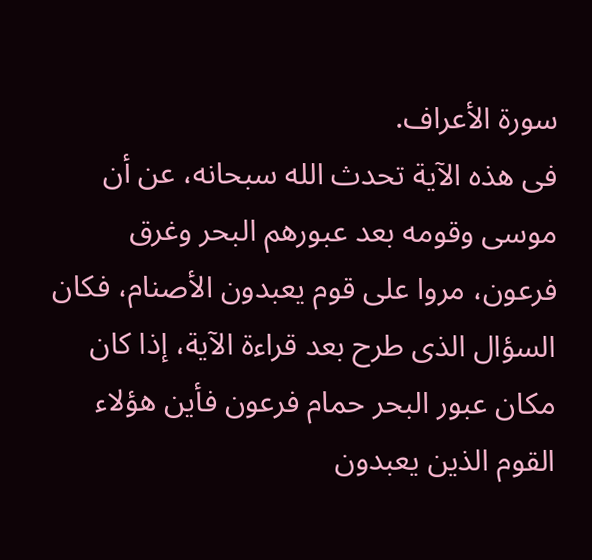سورة الأعراف.
فى هذه الآية تحدث الله سبحانه، عن أن موسى وقومه بعد عبورهم البحر وغرق فرعون، مروا على قوم يعبدون الأصنام، فكان السؤال الذى طرح بعد قراءة الآية، إذا كان مكان عبور البحر حمام فرعون فأين هؤلاء القوم الذين يعبدون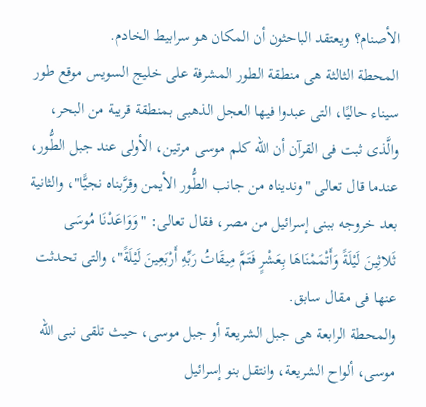الأصنام؟ ويعتقد الباحثون أن المكان هو سرابيط الخادم.
المحطة الثالثة هى منطقة الطور المشرفة على خليج السويس موقع طور سيناء حاليًا، التى عبدوا فيها العجل الذهبى بمنطقة قريبة من البحر، والَّذى ثبت فى القرآن أن الله كلم موسى مرتين، الأولى عند جبل الطُّور، عندما قال تعالى "ونديناه من جانب الطُّور الأيمن وقرَّبناه نجيًّا"، والثانية بعد خروجه ببنى إسرائيل من مصر، فقال تعالى: "وَوَاعَدْنَا مُوسَى ثَلاثِينَ لَيْلَةً وَأَتْمَمْنَاهَا بِعَشْرٍ فَتَمَّ مِيقَاتُ رَبِّهِ أَرْبَعِينَ لَيْلَةً"، والتى تحدثت عنها فى مقال سابق.
والمحطة الرابعة هى جبل الشريعة أو جبل موسى، حيث تلقى نبى الله موسى، ألواح الشريعة، وانتقل بنو إسرائيل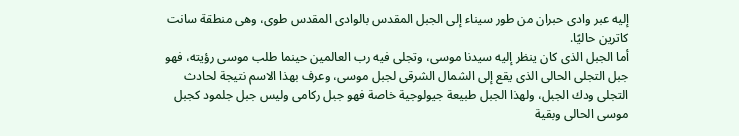إليه عبر وادى حبران من طور سيناء إلى الجبل المقدس بالوادى المقدس طوى، وهى منطقة سانت كاترين حاليًا.
أما الجبل الذى كان ينظر إليه سيدنا موسى، وتجلى فيه رب العالمين حينما طلب موسى رؤيته، فهو جبل التجلى الحالى الذى يقع إلى الشمال الشرقى لجبل موسى، وعرف بهذا الاسم نتيجة لحادث التجلى ودك الجبل، ولهذا الجبل طبيعة جيولوجية خاصة فهو جبل ركامى وليس جبل جلمود كجبل موسى الحالى وبقية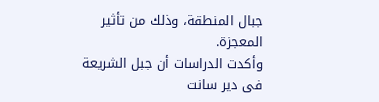جبال المنطقة، وذلك من تأثير المعجزة.
وأكدت الدراسات أن جبل الشريعة فى دير سانت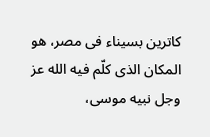كاترين بسيناء فى مصر، هو المكان الذى كلّم فيه الله عز وجل نبيه موسى،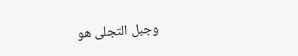وجبل التجلى هو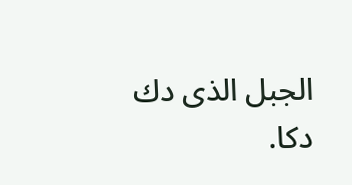الجبل الذى دك دكا.